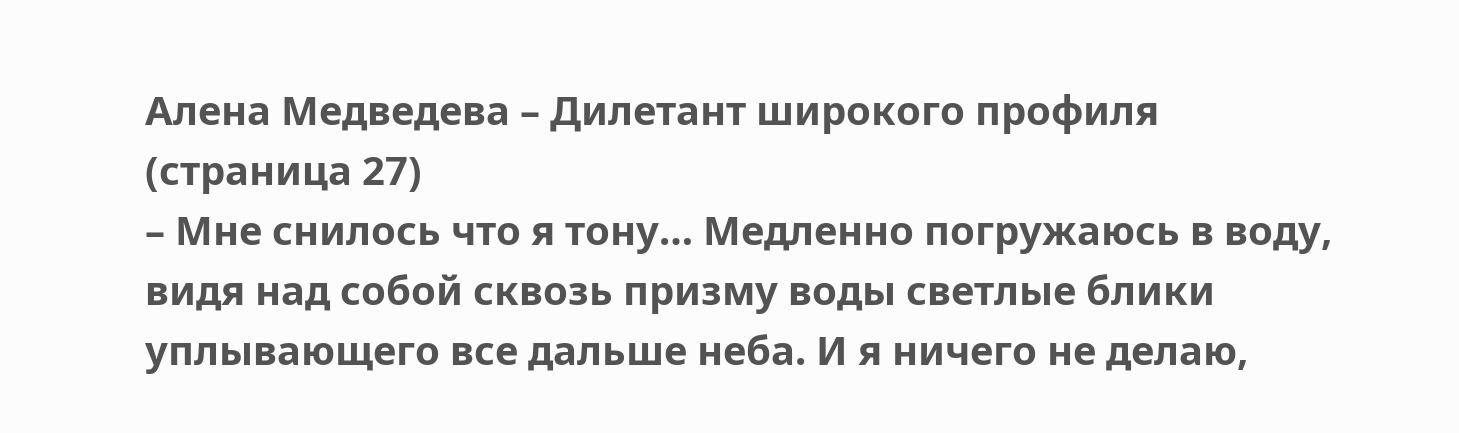Алена Медведева – Дилетант широкого профиля (страница 27)
– Мне снилось что я тону… Медленно погружаюсь в воду, видя над собой сквозь призму воды светлые блики уплывающего все дальше неба. И я ничего не делаю,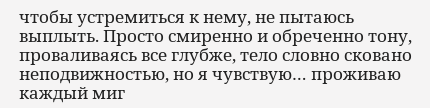чтобы устремиться к нему, не пытаюсь выплыть. Просто смиренно и обреченно тону, проваливаясь все глубже, тело словно сковано неподвижностью, но я чувствую… проживаю каждый миг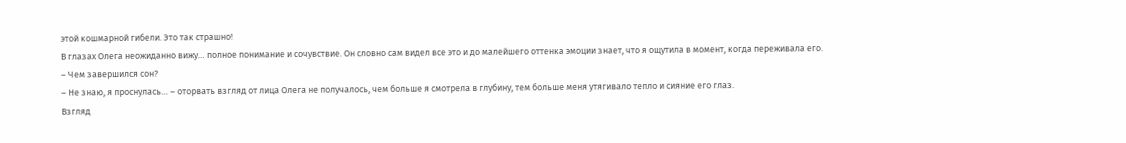этой кошмарной гибели. Это так страшно!
В глазах Олега неожиданно вижу… полное понимание и сочувствие. Он словно сам видел все это и до малейшего оттенка эмоции знает, что я ощутила в момент, когда переживала его.
– Чем завершился сон?
– Не знаю, я проснулась… – оторвать взгляд от лица Олега не получалось, чем больше я смотрела в глубину, тем больше меня утягивало тепло и сияние его глаз.
Взгляд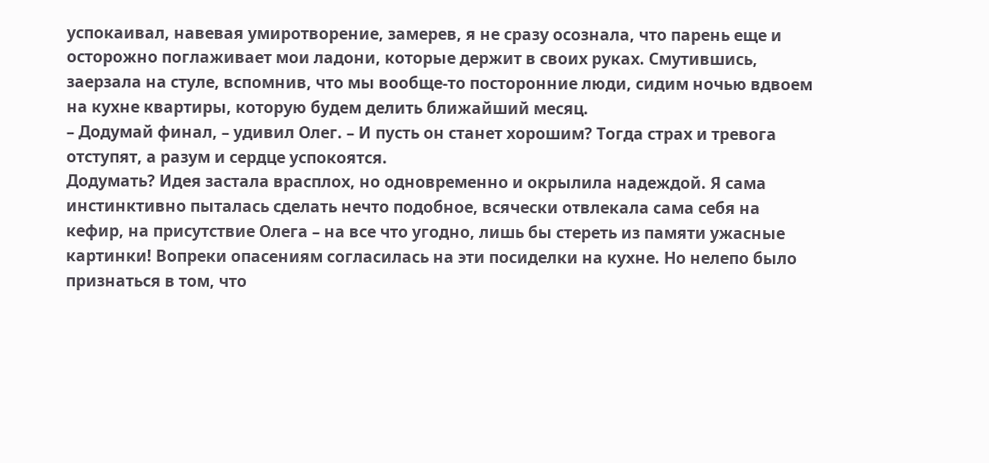успокаивал, навевая умиротворение, замерев, я не сразу осознала, что парень еще и осторожно поглаживает мои ладони, которые держит в своих руках. Смутившись, заерзала на стуле, вспомнив, что мы вообще-то посторонние люди, сидим ночью вдвоем на кухне квартиры, которую будем делить ближайший месяц.
– Додумай финал, – удивил Олег. – И пусть он станет хорошим? Тогда страх и тревога отступят, а разум и сердце успокоятся.
Додумать? Идея застала врасплох, но одновременно и окрылила надеждой. Я сама инстинктивно пыталась сделать нечто подобное, всячески отвлекала сама себя на кефир, на присутствие Олега – на все что угодно, лишь бы стереть из памяти ужасные картинки! Вопреки опасениям согласилась на эти посиделки на кухне. Но нелепо было признаться в том, что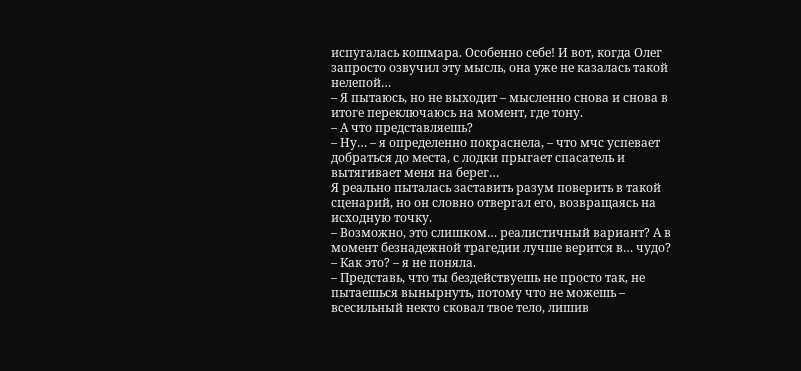испугалась кошмара. Особенно себе! И вот, когда Олег запросто озвучил эту мысль, она уже не казалась такой нелепой…
– Я пытаюсь, но не выходит – мысленно снова и снова в итоге переключаюсь на момент, где тону.
– А что представляешь?
– Ну… – я определенно покраснела, – что мчс успевает добраться до места, с лодки прыгает спасатель и вытягивает меня на берег…
Я реально пыталась заставить разум поверить в такой сценарий, но он словно отвергал его, возвращаясь на исходную точку.
– Возможно, это слишком… реалистичный вариант? А в момент безнадежной трагедии лучше верится в… чудо?
– Как это? – я не поняла.
– Представь, что ты бездействуешь не просто так, не пытаешься вынырнуть, потому что не можешь – всесильный некто сковал твое тело, лишив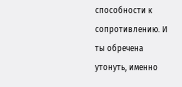способности к сопротивлению. И ты обречена утонуть, именно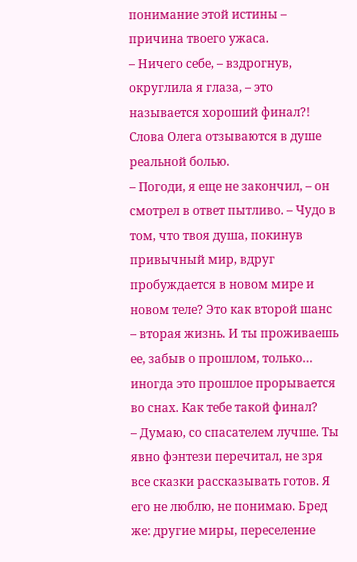понимание этой истины – причина твоего ужаса.
– Ничего себе, – вздрогнув, округлила я глаза, – это называется хороший финал?!
Слова Олега отзываются в душе реальной болью.
– Погоди, я еще не закончил, – он смотрел в ответ пытливо. – Чудо в том, что твоя душа, покинув привычный мир, вдруг пробуждается в новом мире и новом теле? Это как второй шанс – вторая жизнь. И ты проживаешь ее, забыв о прошлом, только… иногда это прошлое прорывается во снах. Как тебе такой финал?
– Думаю, со спасателем лучше. Ты явно фэнтези перечитал, не зря все сказки рассказывать готов. Я его не люблю, не понимаю. Бред же: другие миры, переселение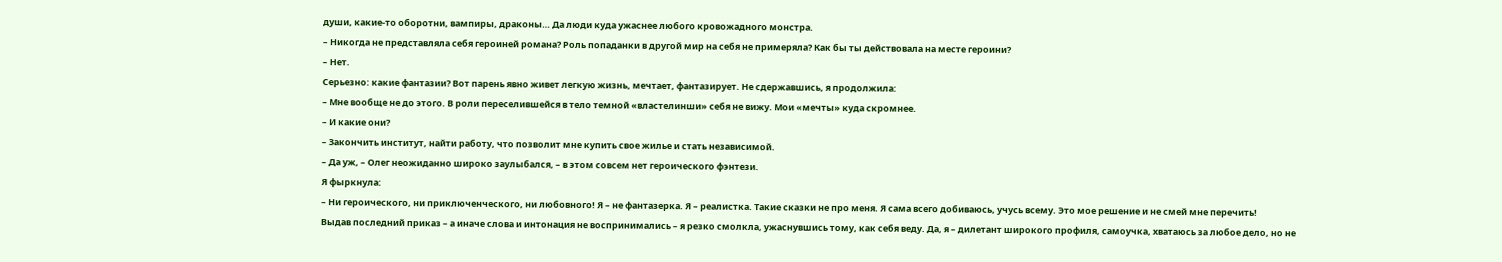души, какие-то оборотни, вампиры, драконы… Да люди куда ужаснее любого кровожадного монстра.
– Никогда не представляла себя героиней романа? Роль попаданки в другой мир на себя не примеряла? Как бы ты действовала на месте героини?
– Нет.
Серьезно: какие фантазии? Вот парень явно живет легкую жизнь, мечтает, фантазирует. Не сдержавшись, я продолжила:
– Мне вообще не до этого. В роли переселившейся в тело темной «властелинши» себя не вижу. Мои «мечты» куда скромнее.
– И какие они?
– Закончить институт, найти работу, что позволит мне купить свое жилье и стать независимой.
– Да уж, – Олег неожиданно широко заулыбался, – в этом совсем нет героического фэнтези.
Я фыркнула:
– Ни героического, ни приключенческого, ни любовного! Я – не фантазерка. Я – реалистка. Такие сказки не про меня. Я сама всего добиваюсь, учусь всему. Это мое решение и не смей мне перечить!
Выдав последний приказ – а иначе слова и интонация не воспринимались – я резко смолкла, ужаснувшись тому, как себя веду. Да, я – дилетант широкого профиля, самоучка, хватаюсь за любое дело, но не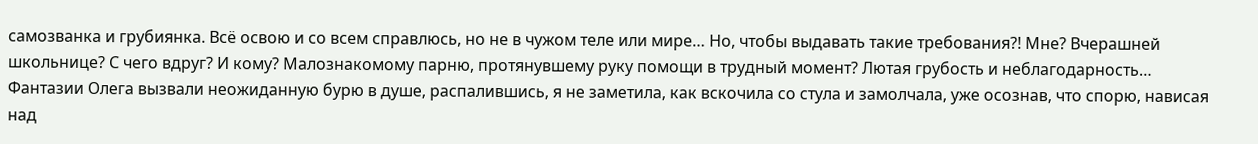самозванка и грубиянка. Всё освою и со всем справлюсь, но не в чужом теле или мире… Но, чтобы выдавать такие требования?! Мне? Вчерашней школьнице? С чего вдруг? И кому? Малознакомому парню, протянувшему руку помощи в трудный момент? Лютая грубость и неблагодарность…
Фантазии Олега вызвали неожиданную бурю в душе, распалившись, я не заметила, как вскочила со стула и замолчала, уже осознав, что спорю, нависая над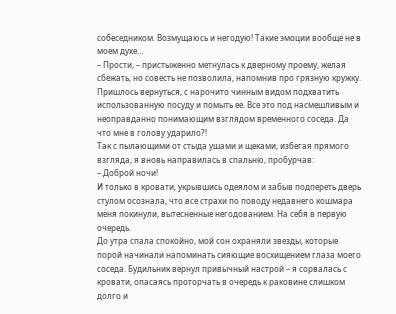собеседником. Возмущаюсь и негодую! Такие эмоции вообще не в моем духе…
– Прости, – пристыженно метнулась к дверному проему, желая сбежать, но совесть не позволила, напомнив про грязную кружку.
Пришлось вернуться, с нарочито чинным видом подхватить использованную посуду и помыть ее. Все это под насмешливым и неоправданно понимающим взглядом временного соседа. Да что мне в голову ударило?!
Так с пылающими от стыда ушами и щеками, избегая прямого взгляда, я вновь направилась в спальню, пробурчав:
– Доброй ночи!
И только в кровати, укрывшись одеялом и забыв подпереть дверь стулом осознала, что все страхи по поводу недавнего кошмара меня покинули, вытесненные негодованием. На себя в первую очередь.
До утра спала спокойно, мой сон охраняли звезды, которые порой начинали напоминать сияющие восхищением глаза моего соседа. Будильник вернул привычный настрой – я сорвалась с кровати, опасаясь проторчать в очередь к раковине слишком долго и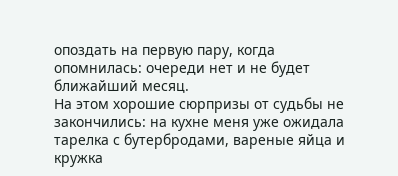опоздать на первую пару, когда опомнилась: очереди нет и не будет ближайший месяц.
На этом хорошие сюрпризы от судьбы не закончились: на кухне меня уже ожидала тарелка с бутербродами, вареные яйца и кружка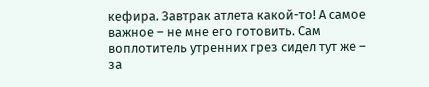кефира. Завтрак атлета какой-то! А самое важное – не мне его готовить. Сам воплотитель утренних грез сидел тут же – за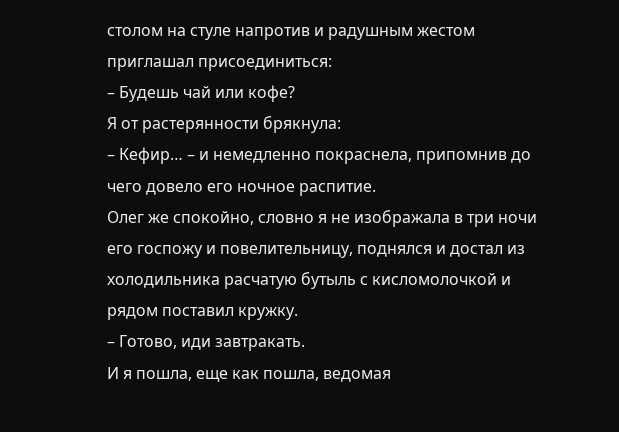столом на стуле напротив и радушным жестом приглашал присоединиться:
– Будешь чай или кофе?
Я от растерянности брякнула:
– Кефир… – и немедленно покраснела, припомнив до чего довело его ночное распитие.
Олег же спокойно, словно я не изображала в три ночи его госпожу и повелительницу, поднялся и достал из холодильника расчатую бутыль с кисломолочкой и рядом поставил кружку.
– Готово, иди завтракать.
И я пошла, еще как пошла, ведомая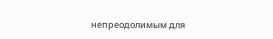непреодолимым для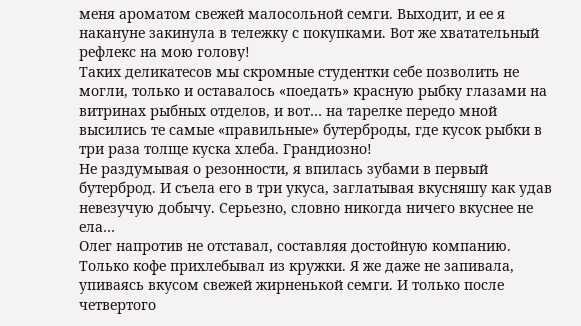меня ароматом свежей малосольной семги. Выходит, и ее я накануне закинула в тележку с покупками. Вот же хватательный рефлекс на мою голову!
Таких деликатесов мы скромные студентки себе позволить не могли, только и оставалось «поедать» красную рыбку глазами на витринах рыбных отделов, и вот… на тарелке передо мной высились те самые «правильные» бутерброды, где кусок рыбки в три раза толще куска хлеба. Грандиозно!
Не раздумывая о резонности, я впилась зубами в первый бутерброд. И съела его в три укуса, заглатывая вкусняшу как удав невезучую добычу. Серьезно, словно никогда ничего вкуснее не ела…
Олег напротив не отставал, составляя достойную компанию. Только кофе прихлебывал из кружки. Я же даже не запивала, упиваясь вкусом свежей жирненькой семги. И только после четвертого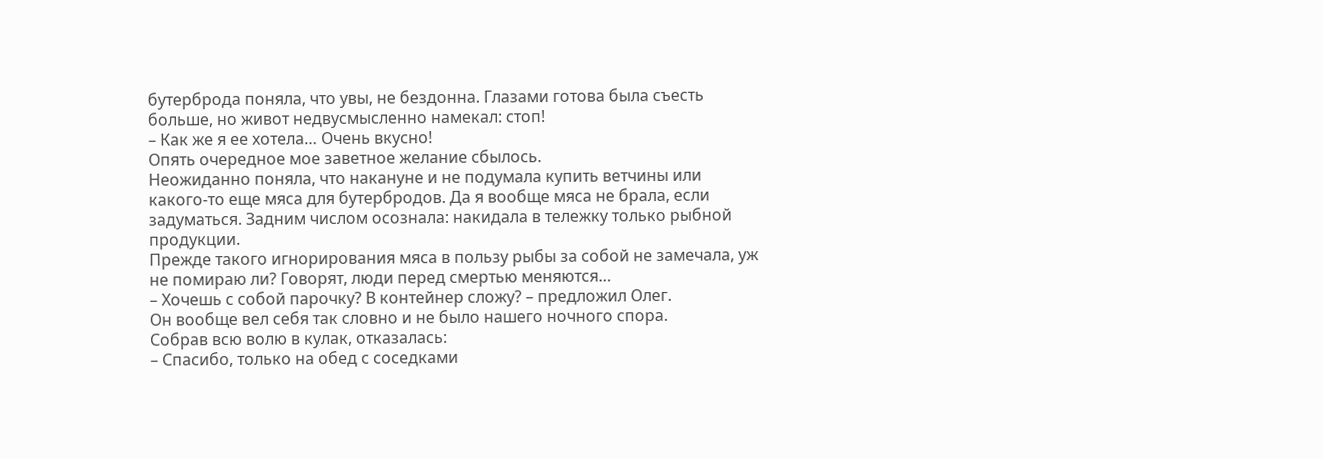бутерброда поняла, что увы, не бездонна. Глазами готова была съесть больше, но живот недвусмысленно намекал: стоп!
– Как же я ее хотела… Очень вкусно!
Опять очередное мое заветное желание сбылось.
Неожиданно поняла, что накануне и не подумала купить ветчины или какого-то еще мяса для бутербродов. Да я вообще мяса не брала, если задуматься. Задним числом осознала: накидала в тележку только рыбной продукции.
Прежде такого игнорирования мяса в пользу рыбы за собой не замечала, уж не помираю ли? Говорят, люди перед смертью меняются…
– Хочешь с собой парочку? В контейнер сложу? – предложил Олег.
Он вообще вел себя так словно и не было нашего ночного спора.
Собрав всю волю в кулак, отказалась:
– Спасибо, только на обед с соседками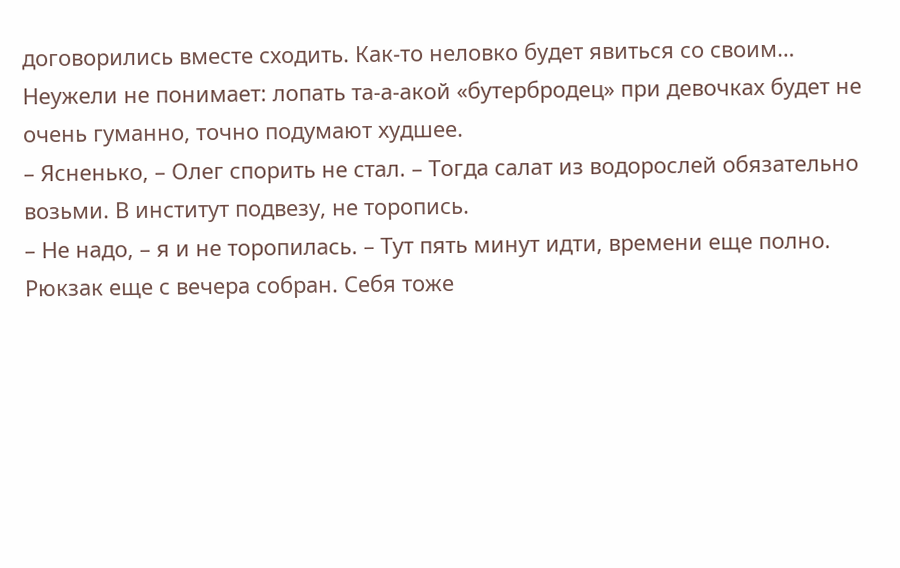договорились вместе сходить. Как-то неловко будет явиться со своим…
Неужели не понимает: лопать та-а-акой «бутербродец» при девочках будет не очень гуманно, точно подумают худшее.
– Ясненько, – Олег спорить не стал. – Тогда салат из водорослей обязательно возьми. В институт подвезу, не торопись.
– Не надо, – я и не торопилась. – Тут пять минут идти, времени еще полно.
Рюкзак еще с вечера собран. Себя тоже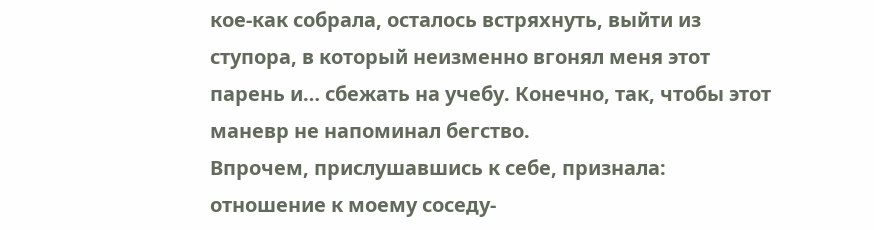кое-как собрала, осталось встряхнуть, выйти из ступора, в который неизменно вгонял меня этот парень и… сбежать на учебу. Конечно, так, чтобы этот маневр не напоминал бегство.
Впрочем, прислушавшись к себе, признала: отношение к моему соседу-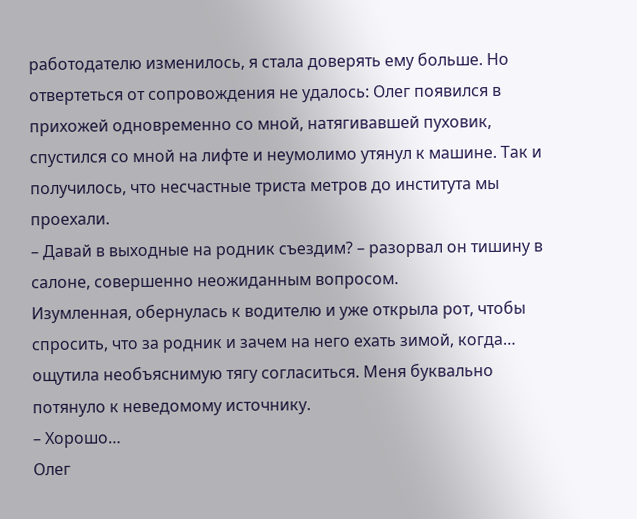работодателю изменилось, я стала доверять ему больше. Но отвертеться от сопровождения не удалось: Олег появился в прихожей одновременно со мной, натягивавшей пуховик, спустился со мной на лифте и неумолимо утянул к машине. Так и получилось, что несчастные триста метров до института мы проехали.
– Давай в выходные на родник съездим? – разорвал он тишину в салоне, совершенно неожиданным вопросом.
Изумленная, обернулась к водителю и уже открыла рот, чтобы спросить, что за родник и зачем на него ехать зимой, когда… ощутила необъяснимую тягу согласиться. Меня буквально потянуло к неведомому источнику.
– Хорошо…
Олег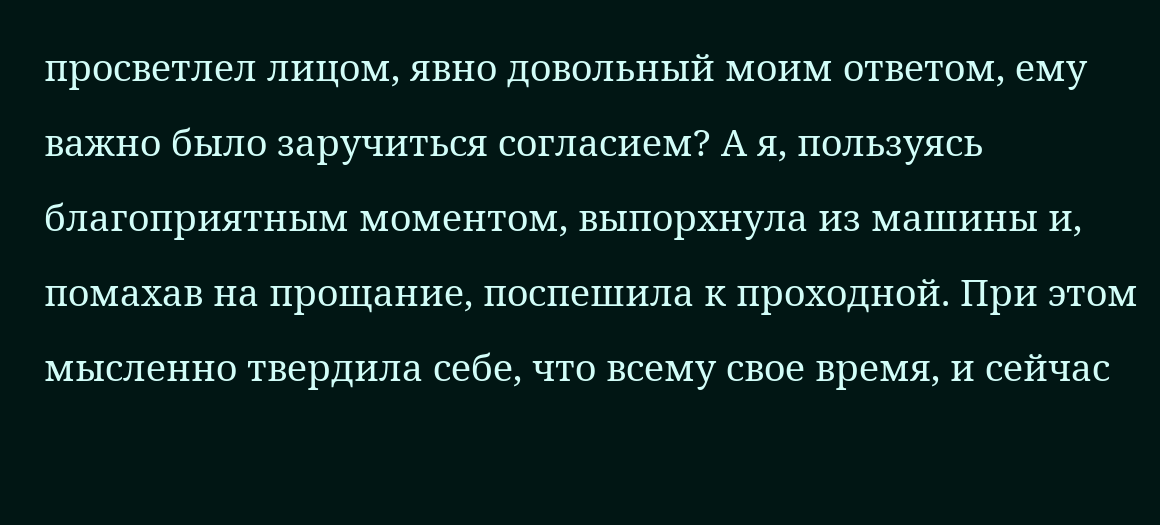просветлел лицом, явно довольный моим ответом, ему важно было заручиться согласием? А я, пользуясь благоприятным моментом, выпорхнула из машины и, помахав на прощание, поспешила к проходной. При этом мысленно твердила себе, что всему свое время, и сейчас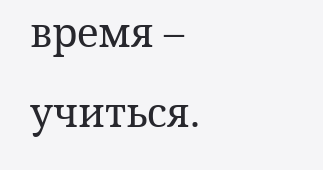время – учиться.